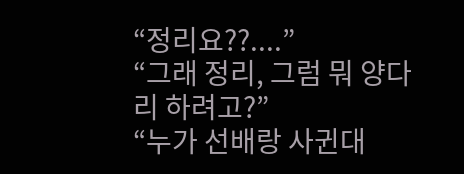“정리요??....”
“그래 정리, 그럼 뭐 양다리 하려고?”
“누가 선배랑 사귄대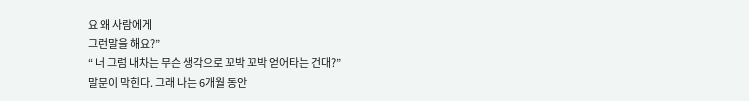요 왜 사람에게
그런말을 해요?”
“ 너 그럼 내차는 무슨 생각으로 꼬박 꼬박 얻어타는 건대?”
말문이 막힌다. 그래 나는 6개월 동안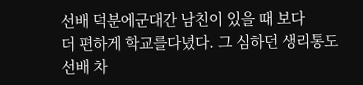선배 덕분에군대간 남친이 있을 때 보다
더 편하게 학교를다녔다. 그 심하던 생리통도 선배 차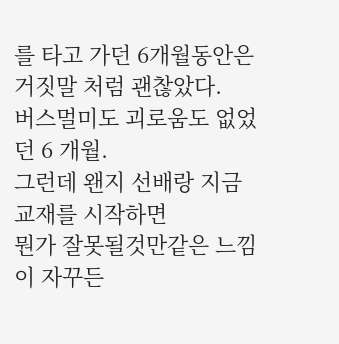를 타고 가던 6개월동안은 거짓말 처럼 괜찮았다.
버스멀미도 괴로움도 없었던 6 개월.
그런데 왠지 선배랑 지금 교재를 시작하면
뭔가 잘못될것만같은 느낌이 자꾸든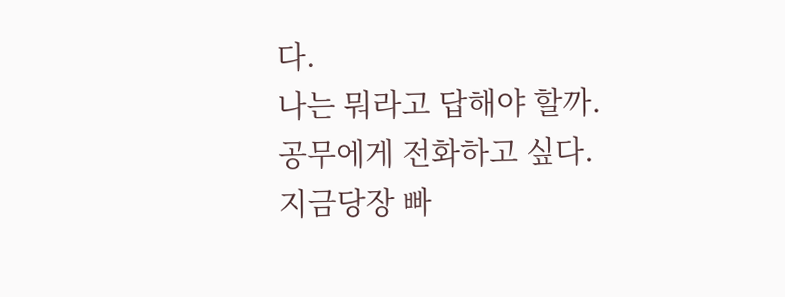다.
나는 뭐라고 답해야 할까.
공무에게 전화하고 싶다.
지금당장 빠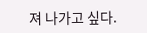져 나가고 싶다.